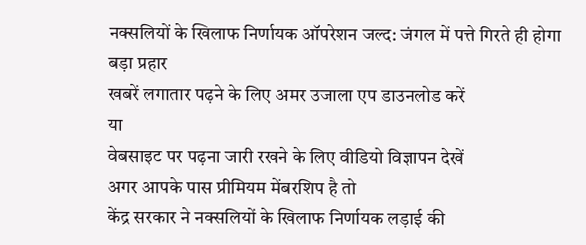नक्सलियों के खिलाफ निर्णायक ऑपरेशन जल्द: जंगल में पत्ते गिरते ही होगा बड़ा प्रहार
खबरें लगातार पढ़ने के लिए अमर उजाला एप डाउनलोड करें
या
वेबसाइट पर पढ़ना जारी रखने के लिए वीडियो विज्ञापन देखें
अगर आपके पास प्रीमियम मेंबरशिप है तो
केंद्र सरकार ने नक्सलियों के खिलाफ निर्णायक लड़ाई की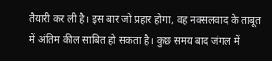तैयारी कर ली है। इस बार जो प्रहार होगा, वह नक्सलवाद के ताबूत में अंतिम कील साबित हो सकता है। कुछ समय बाद जंगल में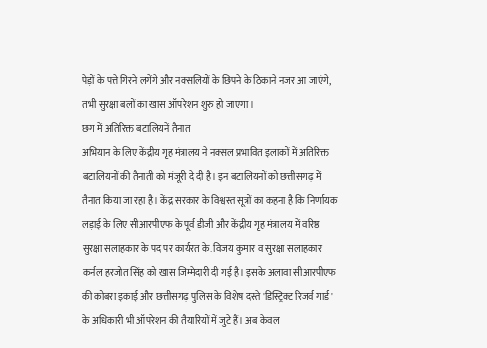पेड़ों के पत्ते गिरने लगेंगे और नक्सलियों के छिपने के ठिकाने नजर आ जाएंगे, तभी सुरक्षा बलों का खास ऑपरेशन शुरु हो जाएगा।
छग में अतिरिक्त बटालियनें तैनात
अभियान के लिए केंद्रीय गृह मंत्रालय ने नक्सल प्रभावित इलाकों में अतिरिक्त बटालियनों की तैनाती को मंजूरी दे दी है। इन बटालियनों को छत्तीसगढ़ में तैनात किया जा रहा है। केंद्र सरकार के विश्वस्त सूत्रों का कहना है कि निर्णायक लड़ाई के लिए सीआरपीएफ के पूर्व डीजी और केंद्रीय गृह मंत्रालय में वरिष्ठ सुरक्षा सलाहकार के पद पर कार्यरत के. विजय कुमार व सुरक्षा सलाहकार कर्नल हरजोत सिंह को खास जिम्मेदारी दी गई है। इसके अलावा सीआरपीएफ की कोबरा इकाई और छत्तीसगढ़ पुलिस के विशेष दस्ते 'डिस्ट्रिक्ट रिजर्व गार्ड' के अधिकारी भी ऑपरेशन की तैयारियों में जुटे हैं। अब केवल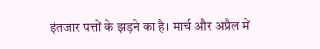इंतजार पत्तों के झड़ने का है। मार्च और अप्रैल में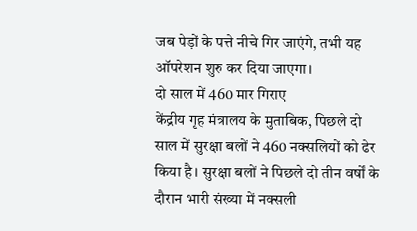जब पेड़ों के पत्ते नीचे गिर जाएंगे, तभी यह ऑपरेशन शुरु कर दिया जाएगा।
दो साल में 460 मार गिराए
केंद्रीय गृह मंत्रालय के मुताबिक, पिछले दो साल में सुरक्षा बलों ने 460 नक्सलियों को ढेर किया है। सुरक्षा बलों ने पिछले दो तीन वर्षों के दौरान भारी संख्या में नक्सली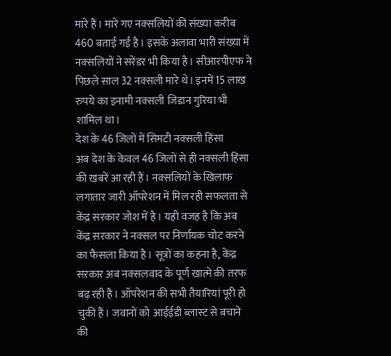मारे हैं। मारे गए नक्सलियों की संख्या करीब 460 बताई गई है। इसके अलावा भारी संख्या में नक्सलियों ने सरेंडर भी किया है। सीआरपीएफ ने पिछले साल 32 नक्सली मारे थे। इनमें 15 लाख रुपये का इनामी नक्सली जिडान गुरिया भी शामिल था।
देश के 46 जिलों में सिमटी नक्सली हिंसा
अब देश के केवल 46 जिलों से ही नक्सली हिंसा की खबरें आ रही हैं। नक्सलियों के खिलाफ लगातार जारी ऑपरेशन में मिल रही सफलता से केंद्र सरकार जोश में है। यही वजह है कि अब केंद्र सरकार ने नक्सल पर निर्णायक चोट करने का फैसला किया है। सूत्रों का कहना है, केंद्र सरकार अब नक्सलवाद के पूर्ण खात्मे की तरफ बढ़ रही है। ऑपरेशन की सभी तैयारियां पूरी हो चुकी हैं। जवानों को आईईडी ब्लास्ट से बचाने की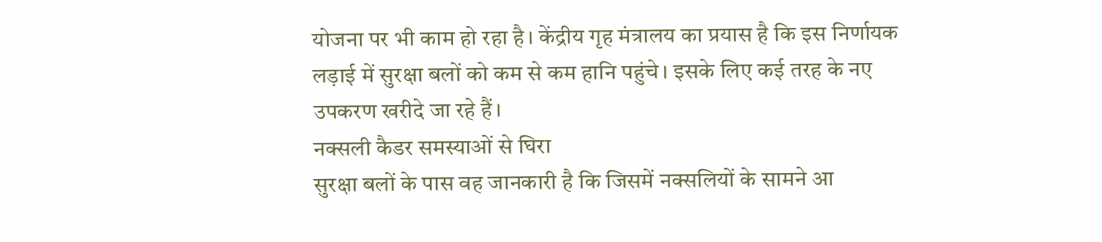योजना पर भी काम हो रहा है। केंद्रीय गृह मंत्रालय का प्रयास है कि इस निर्णायक लड़ाई में सुरक्षा बलों को कम से कम हानि पहुंचे। इसके लिए कई तरह के नए उपकरण खरीदे जा रहे हैं।
नक्सली कैडर समस्याओं से घिरा
सुरक्षा बलों के पास वह जानकारी है कि जिसमें नक्सलियों के सामने आ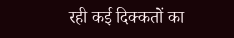रही कई दिक्कतों का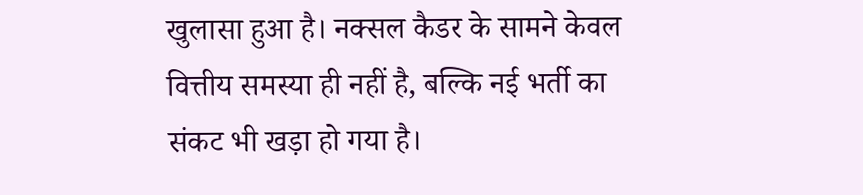खुलासा हुआ है। नक्सल कैडर के सामने केवल वित्तीय समस्या ही नहीं है, बल्कि नई भर्ती का संकट भी खड़ा हो गया है।